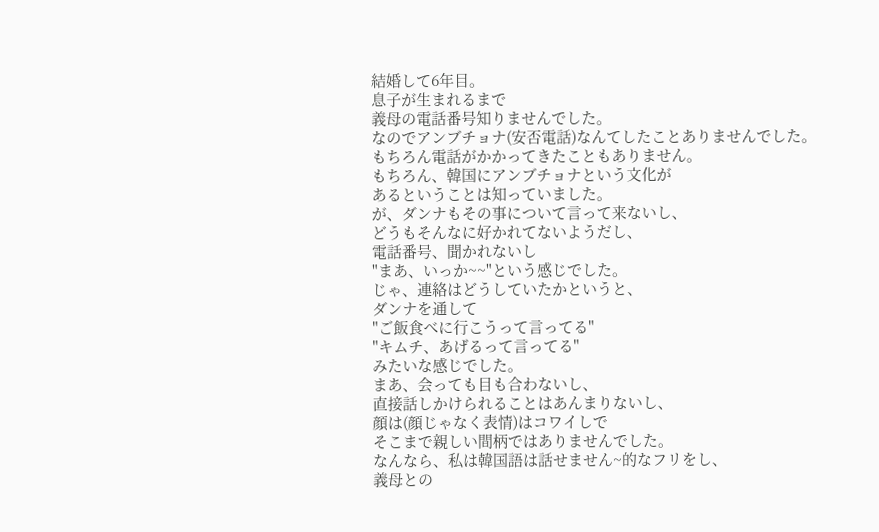結婚して6年目。
息子が生まれるまで
義母の電話番号知りませんでした。
なのでアンブチョナ(安否電話)なんてしたことありませんでした。
もちろん電話がかかってきたこともありません。
もちろん、韓国にアンブチョナという文化が
あるということは知っていました。
が、ダンナもその事について言って来ないし、
どうもそんなに好かれてないようだし、
電話番号、聞かれないし
"まあ、いっか~~"という感じでした。
じゃ、連絡はどうしていたかというと、
ダンナを通して
"ご飯食べに行こうって言ってる"
"キムチ、あげるって言ってる"
みたいな感じでした。
まあ、会っても目も合わないし、
直接話しかけられることはあんまりないし、
顔は(顔じゃなく表情)はコワイしで
そこまで親しい間柄ではありませんでした。
なんなら、私は韓国語は話せません~的なフリをし、
義母との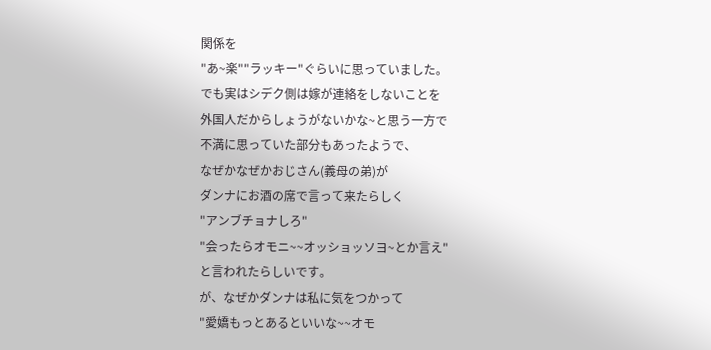関係を
"あ~楽""ラッキー"ぐらいに思っていました。
でも実はシデク側は嫁が連絡をしないことを
外国人だからしょうがないかな~と思う一方で
不満に思っていた部分もあったようで、
なぜかなぜかおじさん(義母の弟)が
ダンナにお酒の席で言って来たらしく
"アンブチョナしろ"
"会ったらオモニ~~オッショッソヨ~とか言え"
と言われたらしいです。
が、なぜかダンナは私に気をつかって
"愛嬌もっとあるといいな~~オモ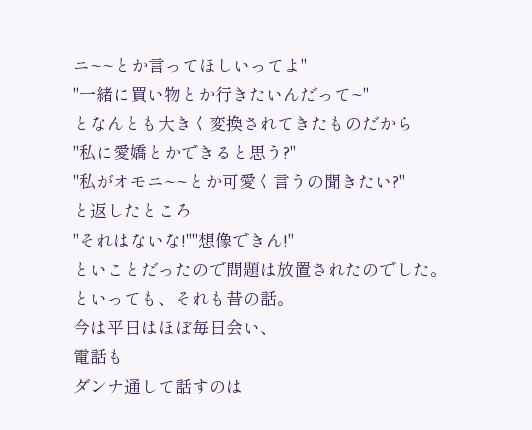ニ~~とか言ってほしいってよ"
"一緒に買い物とか行きたいんだって~"
となんとも大きく変換されてきたものだから
"私に愛嬌とかできると思う?"
"私がオモニ~~とか可愛く言うの聞きたい?"
と返したところ
"それはないな!""想像できん!"
といことだったので問題は放置されたのでした。
といっても、それも昔の話。
今は平日はほぼ毎日会い、
電話も
ダンナ通して話すのは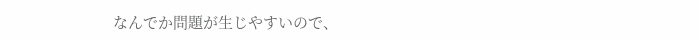なんでか問題が生じやすいので、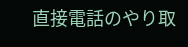直接電話のやり取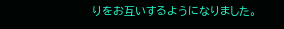りをお互いするようになりました。